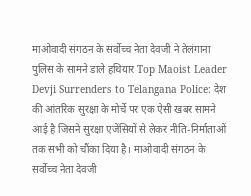माओवादी संगठन के सर्वोच्च नेता देवजी ने तेलंगाना पुलिस के सामने डाले हथियार Top Maoist Leader Devji Surrenders to Telangana Police: देश की आंतरिक सुरक्षा के मोर्चे पर एक ऐसी खबर सामने आई है जिसने सुरक्षा एजेंसियों से लेकर नीति-निर्माताओं तक सभी को चौंका दिया है। माओवादी संगठन के सर्वोच्च नेता देवजी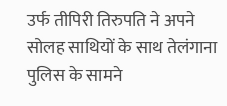उर्फ तीपिरी तिरुपति ने अपने सोलह साथियों के साथ तेलंगाना पुलिस के सामने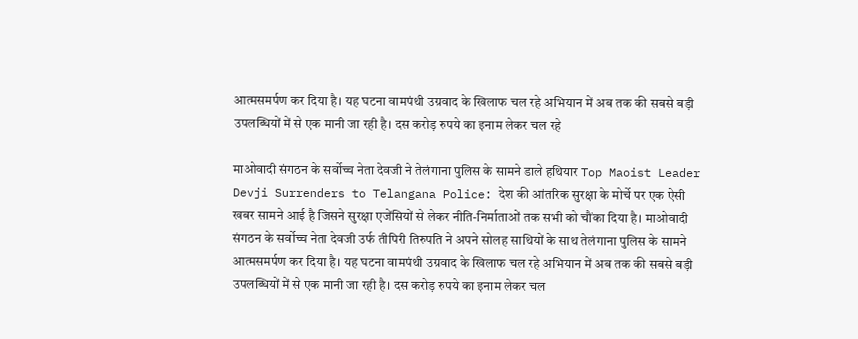आत्मसमर्पण कर दिया है। यह घटना वामपंथी उग्रवाद के खिलाफ चल रहे अभियान में अब तक की सबसे बड़ी उपलब्धियों में से एक मानी जा रही है। दस करोड़ रुपये का इनाम लेकर चल रहे

माओवादी संगठन के सर्वोच्च नेता देवजी ने तेलंगाना पुलिस के सामने डाले हथियार Top Maoist Leader Devji Surrenders to Telangana Police: देश की आंतरिक सुरक्षा के मोर्चे पर एक ऐसी खबर सामने आई है जिसने सुरक्षा एजेंसियों से लेकर नीति-निर्माताओं तक सभी को चौंका दिया है। माओवादी संगठन के सर्वोच्च नेता देवजी उर्फ तीपिरी तिरुपति ने अपने सोलह साथियों के साथ तेलंगाना पुलिस के सामने आत्मसमर्पण कर दिया है। यह घटना वामपंथी उग्रवाद के खिलाफ चल रहे अभियान में अब तक की सबसे बड़ी उपलब्धियों में से एक मानी जा रही है। दस करोड़ रुपये का इनाम लेकर चल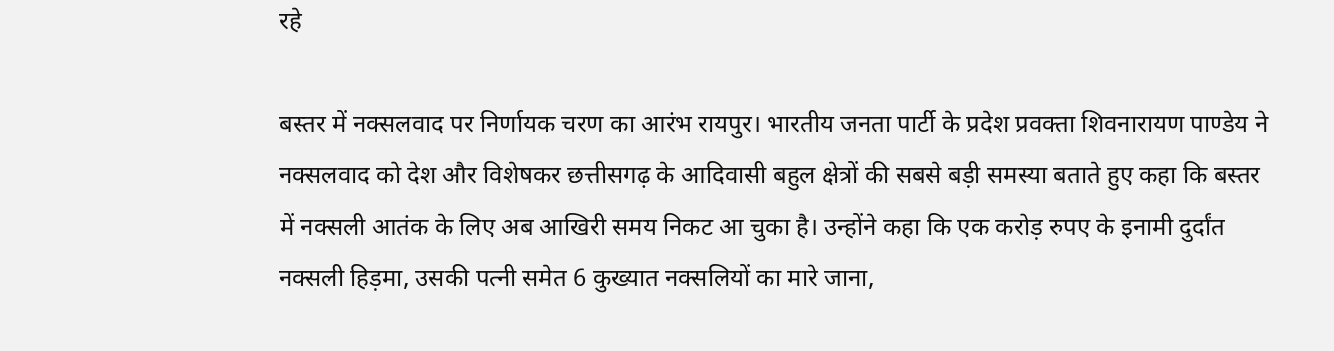रहे

बस्तर में नक्सलवाद पर निर्णायक चरण का आरंभ रायपुर। भारतीय जनता पार्टी के प्रदेश प्रवक्ता शिवनारायण पाण्डेय ने नक्सलवाद को देश और विशेषकर छत्तीसगढ़ के आदिवासी बहुल क्षेत्रों की सबसे बड़ी समस्या बताते हुए कहा कि बस्तर में नक्सली आतंक के लिए अब आखिरी समय निकट आ चुका है। उन्होंने कहा कि एक करोड़ रुपए के इनामी दुर्दांत नक्सली हिड़मा, उसकी पत्नी समेत 6 कुख्यात नक्सलियों का मारे जाना,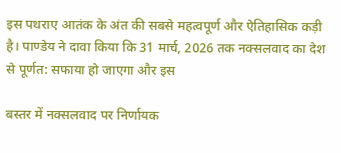इस पथराए आतंक के अंत की सबसे महत्वपूर्ण और ऐतिहासिक कड़ी है। पाण्डेय ने दावा किया कि 31 मार्च, 2026 तक नक्सलवाद का देश से पूर्णत: सफाया हो जाएगा और इस

बस्तर में नक्सलवाद पर निर्णायक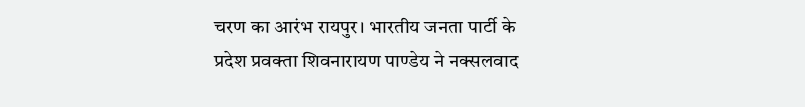चरण का आरंभ रायपुर। भारतीय जनता पार्टी के प्रदेश प्रवक्ता शिवनारायण पाण्डेय ने नक्सलवाद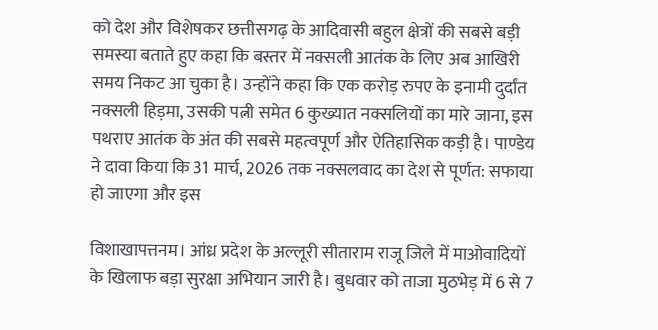को देश और विशेषकर छत्तीसगढ़ के आदिवासी बहुल क्षेत्रों की सबसे बड़ी समस्या बताते हुए कहा कि बस्तर में नक्सली आतंक के लिए अब आखिरी समय निकट आ चुका है। उन्होंने कहा कि एक करोड़ रुपए के इनामी दुर्दांत नक्सली हिड़मा, उसकी पत्नी समेत 6 कुख्यात नक्सलियों का मारे जाना, इस पथराए आतंक के अंत की सबसे महत्वपूर्ण और ऐतिहासिक कड़ी है। पाण्डेय ने दावा किया कि 31 मार्च, 2026 तक नक्सलवाद का देश से पूर्णत: सफाया हो जाएगा और इस

विशाखापत्तनम। आंध्र प्रदेश के अल्लूरी सीताराम राजू जिले में माओवादियों के खिलाफ बड़ा सुरक्षा अभियान जारी है। बुधवार को ताजा मुठभेड़ में 6 से 7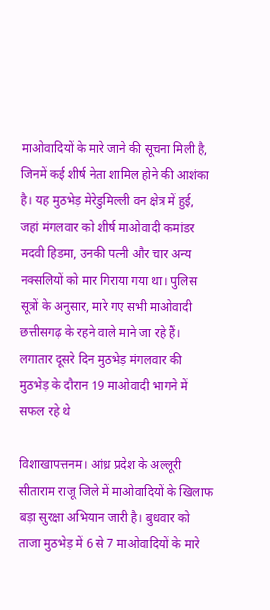माओवादियों के मारे जाने की सूचना मिली है, जिनमें कई शीर्ष नेता शामिल होने की आशंका है। यह मुठभेड़ मेरेडुमिल्ली वन क्षेत्र में हुई, जहां मंगलवार को शीर्ष माओवादी कमांडर मदवी हिडमा, उनकी पत्नी और चार अन्य नक्सलियों को मार गिराया गया था। पुलिस सूत्रों के अनुसार, मारे गए सभी माओवादी छत्तीसगढ़ के रहने वाले माने जा रहे हैं। लगातार दूसरे दिन मुठभेड़ मंगलवार की मुठभेड़ के दौरान 19 माओवादी भागने में सफल रहे थे

विशाखापत्तनम। आंध्र प्रदेश के अल्लूरी सीताराम राजू जिले में माओवादियों के खिलाफ बड़ा सुरक्षा अभियान जारी है। बुधवार को ताजा मुठभेड़ में 6 से 7 माओवादियों के मारे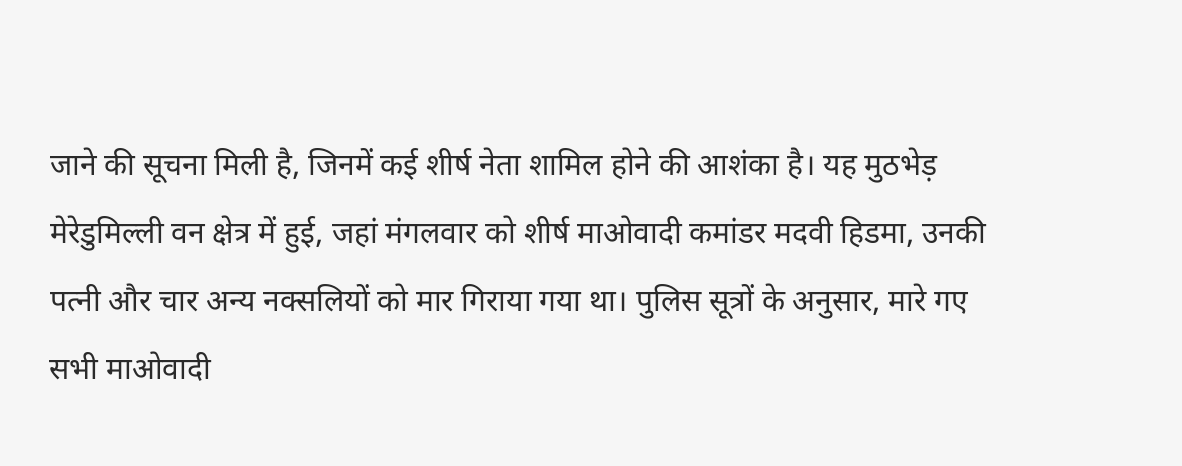जाने की सूचना मिली है, जिनमें कई शीर्ष नेता शामिल होने की आशंका है। यह मुठभेड़ मेरेडुमिल्ली वन क्षेत्र में हुई, जहां मंगलवार को शीर्ष माओवादी कमांडर मदवी हिडमा, उनकी पत्नी और चार अन्य नक्सलियों को मार गिराया गया था। पुलिस सूत्रों के अनुसार, मारे गए सभी माओवादी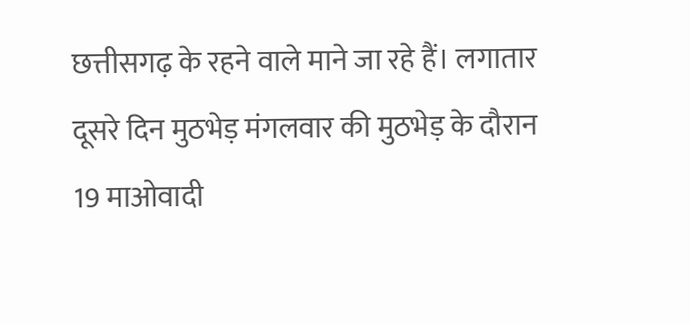छत्तीसगढ़ के रहने वाले माने जा रहे हैं। लगातार दूसरे दिन मुठभेड़ मंगलवार की मुठभेड़ के दौरान 19 माओवादी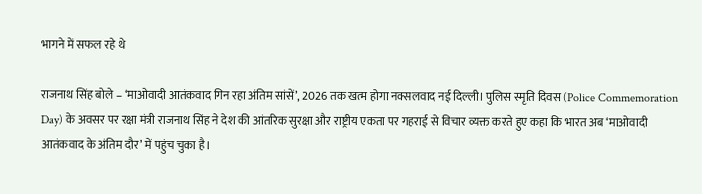भागने में सफल रहे थे

राजनाथ सिंह बोले – ‘माओवादी आतंकवाद गिन रहा अंतिम सांसें’, 2026 तक खत्म होगा नक्सलवाद नई दिल्ली। पुलिस स्मृति दिवस (Police Commemoration Day) के अवसर पर रक्षा मंत्री राजनाथ सिंह ने देश की आंतरिक सुरक्षा और राष्ट्रीय एकता पर गहराई से विचार व्यक्त करते हुए कहा कि भारत अब ‘माओवादी आतंकवाद के अंतिम दौर’ में पहुंच चुका है।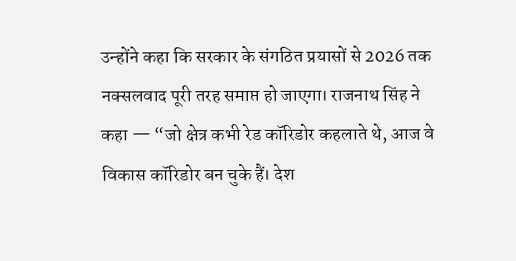उन्होंने कहा कि सरकार के संगठित प्रयासों से 2026 तक नक्सलवाद पूरी तरह समाप्त हो जाएगा। राजनाथ सिंह ने कहा — “जो क्षेत्र कभी रेड कॉरिडोर कहलाते थे, आज वे विकास कॉरिडोर बन चुके हैं। देश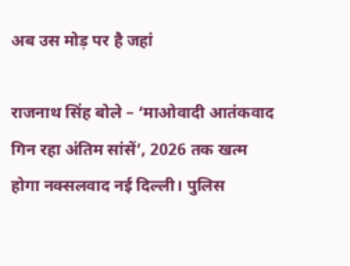अब उस मोड़ पर है जहां

राजनाथ सिंह बोले – ‘माओवादी आतंकवाद गिन रहा अंतिम सांसें’, 2026 तक खत्म होगा नक्सलवाद नई दिल्ली। पुलिस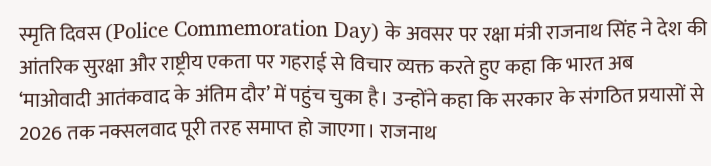स्मृति दिवस (Police Commemoration Day) के अवसर पर रक्षा मंत्री राजनाथ सिंह ने देश की आंतरिक सुरक्षा और राष्ट्रीय एकता पर गहराई से विचार व्यक्त करते हुए कहा कि भारत अब ‘माओवादी आतंकवाद के अंतिम दौर’ में पहुंच चुका है। उन्होंने कहा कि सरकार के संगठित प्रयासों से 2026 तक नक्सलवाद पूरी तरह समाप्त हो जाएगा। राजनाथ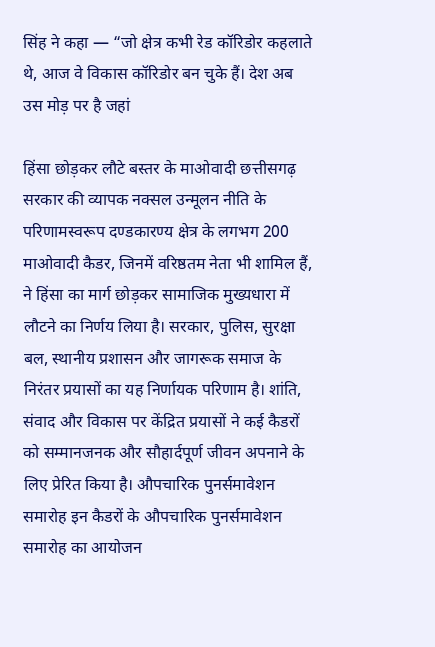सिंह ने कहा — “जो क्षेत्र कभी रेड कॉरिडोर कहलाते थे, आज वे विकास कॉरिडोर बन चुके हैं। देश अब उस मोड़ पर है जहां

हिंसा छोड़कर लौटे बस्तर के माओवादी छत्तीसगढ़ सरकार की व्यापक नक्सल उन्मूलन नीति के परिणामस्वरूप दण्डकारण्य क्षेत्र के लगभग 200 माओवादी कैडर, जिनमें वरिष्ठतम नेता भी शामिल हैं, ने हिंसा का मार्ग छोड़कर सामाजिक मुख्यधारा में लौटने का निर्णय लिया है। सरकार, पुलिस, सुरक्षा बल, स्थानीय प्रशासन और जागरूक समाज के निरंतर प्रयासों का यह निर्णायक परिणाम है। शांति, संवाद और विकास पर केंद्रित प्रयासों ने कई कैडरों को सम्मानजनक और सौहार्दपूर्ण जीवन अपनाने के लिए प्रेरित किया है। औपचारिक पुनर्समावेशन समारोह इन कैडरों के औपचारिक पुनर्समावेशन समारोह का आयोजन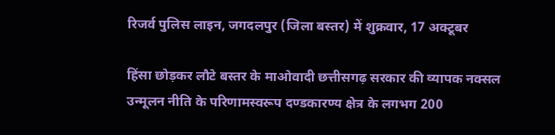रिजर्व पुलिस लाइन, जगदलपुर (जिला बस्तर) में शुक्रवार, 17 अक्टूबर

हिंसा छोड़कर लौटे बस्तर के माओवादी छत्तीसगढ़ सरकार की व्यापक नक्सल उन्मूलन नीति के परिणामस्वरूप दण्डकारण्य क्षेत्र के लगभग 200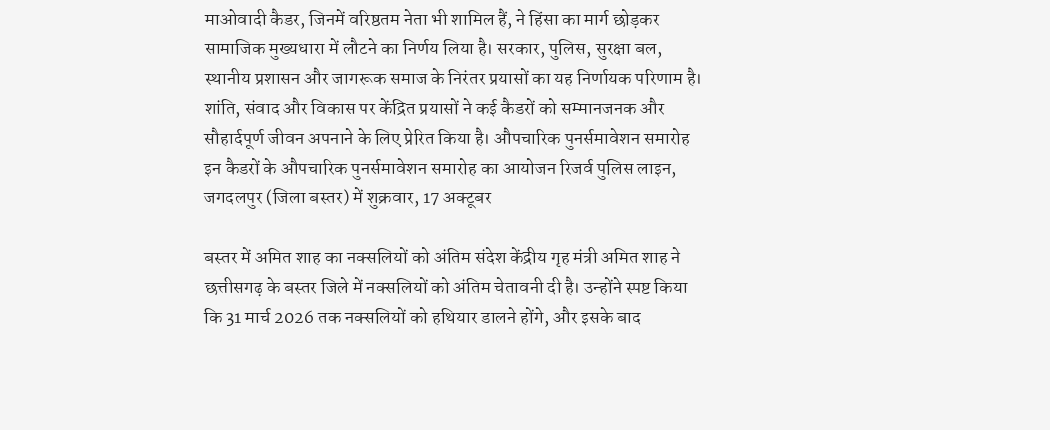माओवादी कैडर, जिनमें वरिष्ठतम नेता भी शामिल हैं, ने हिंसा का मार्ग छोड़कर सामाजिक मुख्यधारा में लौटने का निर्णय लिया है। सरकार, पुलिस, सुरक्षा बल, स्थानीय प्रशासन और जागरूक समाज के निरंतर प्रयासों का यह निर्णायक परिणाम है। शांति, संवाद और विकास पर केंद्रित प्रयासों ने कई कैडरों को सम्मानजनक और सौहार्दपूर्ण जीवन अपनाने के लिए प्रेरित किया है। औपचारिक पुनर्समावेशन समारोह इन कैडरों के औपचारिक पुनर्समावेशन समारोह का आयोजन रिजर्व पुलिस लाइन, जगदलपुर (जिला बस्तर) में शुक्रवार, 17 अक्टूबर

बस्तर में अमित शाह का नक्सलियों को अंतिम संदेश केंद्रीय गृह मंत्री अमित शाह ने छत्तीसगढ़ के बस्तर जिले में नक्सलियों को अंतिम चेतावनी दी है। उन्होंने स्पष्ट किया कि 31 मार्च 2026 तक नक्सलियों को हथियार डालने होंगे, और इसके बाद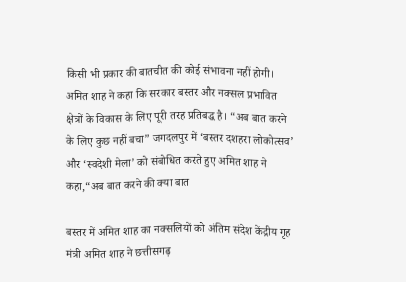किसी भी प्रकार की बातचीत की कोई संभावना नहीं होगी। अमित शाह ने कहा कि सरकार बस्तर और नक्सल प्रभावित क्षेत्रों के विकास के लिए पूरी तरह प्रतिबद्ध है। “अब बात करने के लिए कुछ नहीं बचा” जगदलपुर में ‘बस्तर दशहरा लोकोत्सव’ और ‘स्वदेशी मेला’ को संबोधित करते हुए अमित शाह ने कहा,“अब बात करने की क्या बात

बस्तर में अमित शाह का नक्सलियों को अंतिम संदेश केंद्रीय गृह मंत्री अमित शाह ने छत्तीसगढ़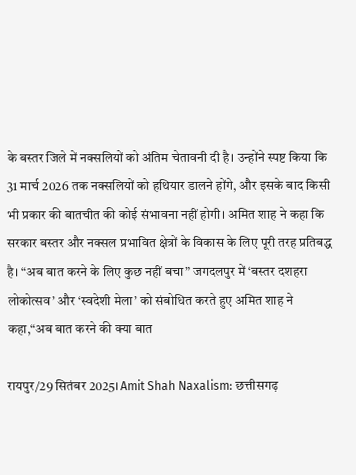के बस्तर जिले में नक्सलियों को अंतिम चेतावनी दी है। उन्होंने स्पष्ट किया कि 31 मार्च 2026 तक नक्सलियों को हथियार डालने होंगे, और इसके बाद किसी भी प्रकार की बातचीत की कोई संभावना नहीं होगी। अमित शाह ने कहा कि सरकार बस्तर और नक्सल प्रभावित क्षेत्रों के विकास के लिए पूरी तरह प्रतिबद्ध है। “अब बात करने के लिए कुछ नहीं बचा” जगदलपुर में ‘बस्तर दशहरा लोकोत्सव’ और ‘स्वदेशी मेला’ को संबोधित करते हुए अमित शाह ने कहा,“अब बात करने की क्या बात

रायपुर/29 सितंबर 2025। Amit Shah Naxalism: छत्तीसगढ़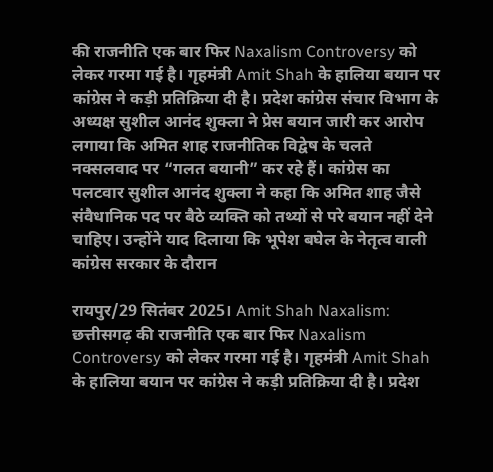की राजनीति एक बार फिर Naxalism Controversy को लेकर गरमा गई है। गृहमंत्री Amit Shah के हालिया बयान पर कांग्रेस ने कड़ी प्रतिक्रिया दी है। प्रदेश कांग्रेस संचार विभाग के अध्यक्ष सुशील आनंद शुक्ला ने प्रेस बयान जारी कर आरोप लगाया कि अमित शाह राजनीतिक विद्वेष के चलते नक्सलवाद पर “गलत बयानी” कर रहे हैं। कांग्रेस का पलटवार सुशील आनंद शुक्ला ने कहा कि अमित शाह जैसे संवैधानिक पद पर बैठे व्यक्ति को तथ्यों से परे बयान नहीं देने चाहिए। उन्होंने याद दिलाया कि भूपेश बघेल के नेतृत्व वाली कांग्रेस सरकार के दौरान

रायपुर/29 सितंबर 2025। Amit Shah Naxalism: छत्तीसगढ़ की राजनीति एक बार फिर Naxalism Controversy को लेकर गरमा गई है। गृहमंत्री Amit Shah के हालिया बयान पर कांग्रेस ने कड़ी प्रतिक्रिया दी है। प्रदेश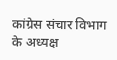कांग्रेस संचार विभाग के अध्यक्ष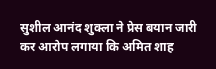सुशील आनंद शुक्ला ने प्रेस बयान जारी कर आरोप लगाया कि अमित शाह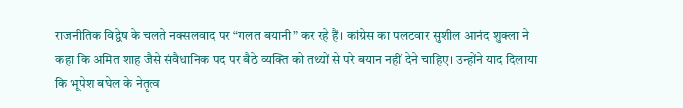राजनीतिक विद्वेष के चलते नक्सलवाद पर “गलत बयानी” कर रहे हैं। कांग्रेस का पलटवार सुशील आनंद शुक्ला ने कहा कि अमित शाह जैसे संवैधानिक पद पर बैठे व्यक्ति को तथ्यों से परे बयान नहीं देने चाहिए। उन्होंने याद दिलाया कि भूपेश बघेल के नेतृत्व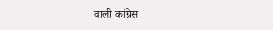वाली कांग्रेस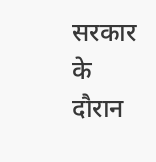सरकार के दौरान